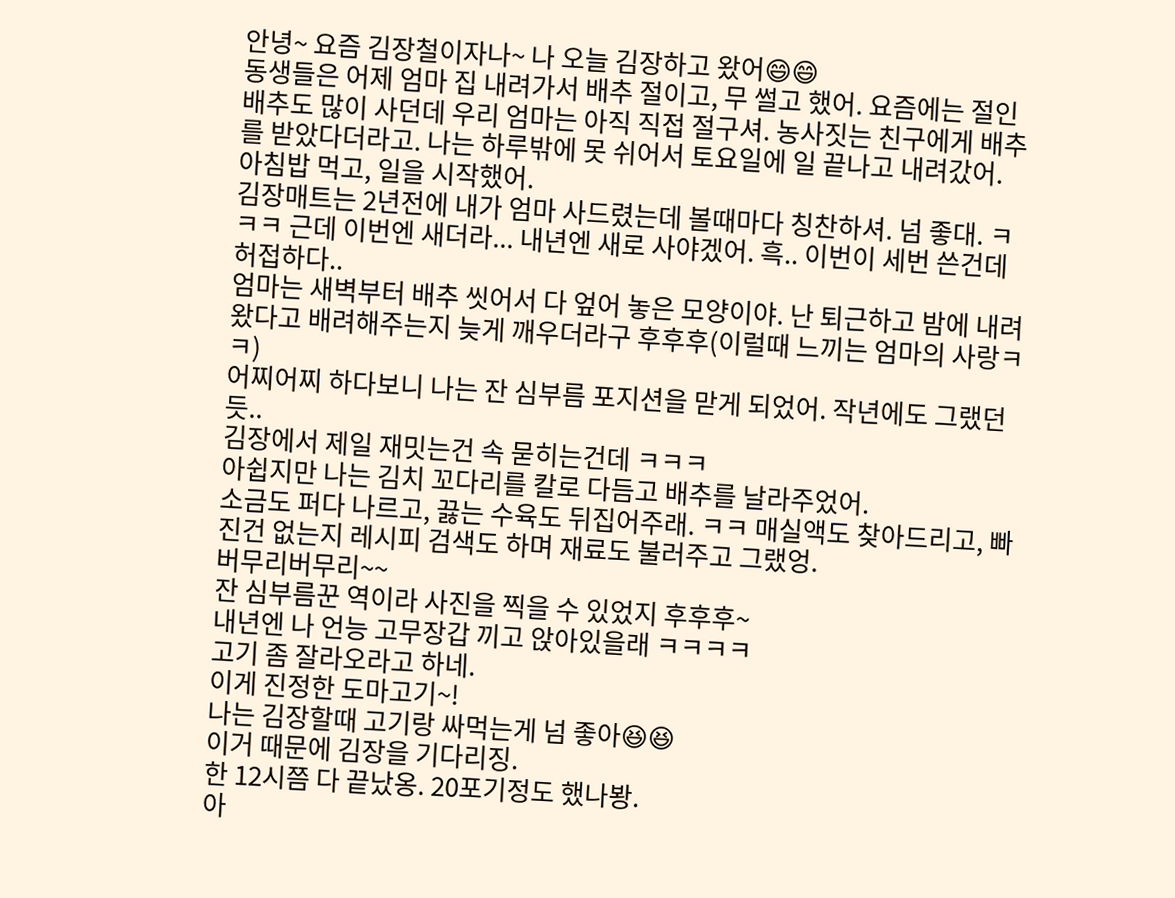안녕~ 요즘 김장철이자나~ 나 오늘 김장하고 왔어😄😄
동생들은 어제 엄마 집 내려가서 배추 절이고, 무 썰고 했어. 요즘에는 절인 배추도 많이 사던데 우리 엄마는 아직 직접 절구셔. 농사짓는 친구에게 배추를 받았다더라고. 나는 하루밖에 못 쉬어서 토요일에 일 끝나고 내려갔어.
아침밥 먹고, 일을 시작했어.
김장매트는 2년전에 내가 엄마 사드렸는데 볼때마다 칭찬하셔. 넘 좋대. ㅋㅋㅋ 근데 이번엔 새더라... 내년엔 새로 사야겠어. 흑.. 이번이 세번 쓴건데 허접하다..
엄마는 새벽부터 배추 씻어서 다 엎어 놓은 모양이야. 난 퇴근하고 밤에 내려왔다고 배려해주는지 늦게 깨우더라구 후후후(이럴때 느끼는 엄마의 사랑ㅋㅋ)
어찌어찌 하다보니 나는 잔 심부름 포지션을 맏게 되었어. 작년에도 그랬던 듯..
김장에서 제일 재밋는건 속 묻히는건데 ㅋㅋㅋ
아쉽지만 나는 김치 꼬다리를 칼로 다듬고 배추를 날라주었어.
소금도 퍼다 나르고, 끓는 수육도 뒤집어주래. ㅋㅋ 매실액도 찾아드리고, 빠진건 없는지 레시피 검색도 하며 재료도 불러주고 그랬엉.
버무리버무리~~
잔 심부름꾼 역이라 사진을 찍을 수 있었지 후후후~
내년엔 나 언능 고무장갑 끼고 앉아있을래 ㅋㅋㅋㅋ
고기 좀 잘라오라고 하네.
이게 진정한 도마고기~!
나는 김장할때 고기랑 싸먹는게 넘 좋아😆😆
이거 때문에 김장을 기다리징.
한 12시쯤 다 끝났옹. 20포기정도 했나봥.
아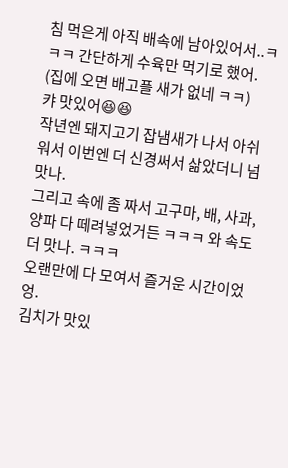침 먹은게 아직 배속에 남아있어서..ㅋㅋㅋ 간단하게 수육만 먹기로 했어.
(집에 오면 배고플 새가 없네 ㅋㅋ)
캬 맛있어😆😆
작년엔 돼지고기 잡냄새가 나서 아쉬워서 이번엔 더 신경써서 삶았더니 넘 맛나.
그리고 속에 좀 짜서 고구마, 배, 사과, 양파 다 떼려넣었거든 ㅋㅋㅋ 와 속도 더 맛나. ㅋㅋㅋ
오랜만에 다 모여서 즐거운 시간이었엉.
김치가 맛있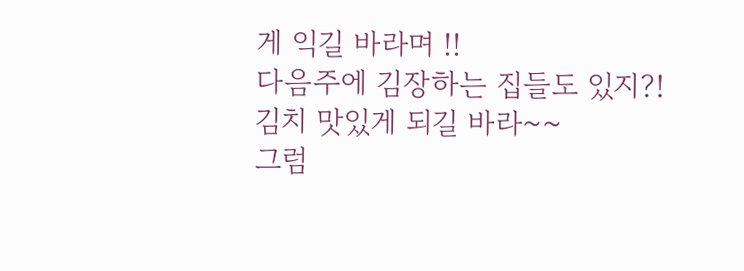게 익길 바라며 !!
다음주에 김장하는 집들도 있지?! 김치 맛있게 되길 바라~~
그럼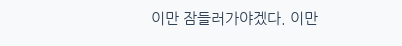이만 잠들러가야겠다. 이만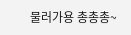물러가용 총총총~